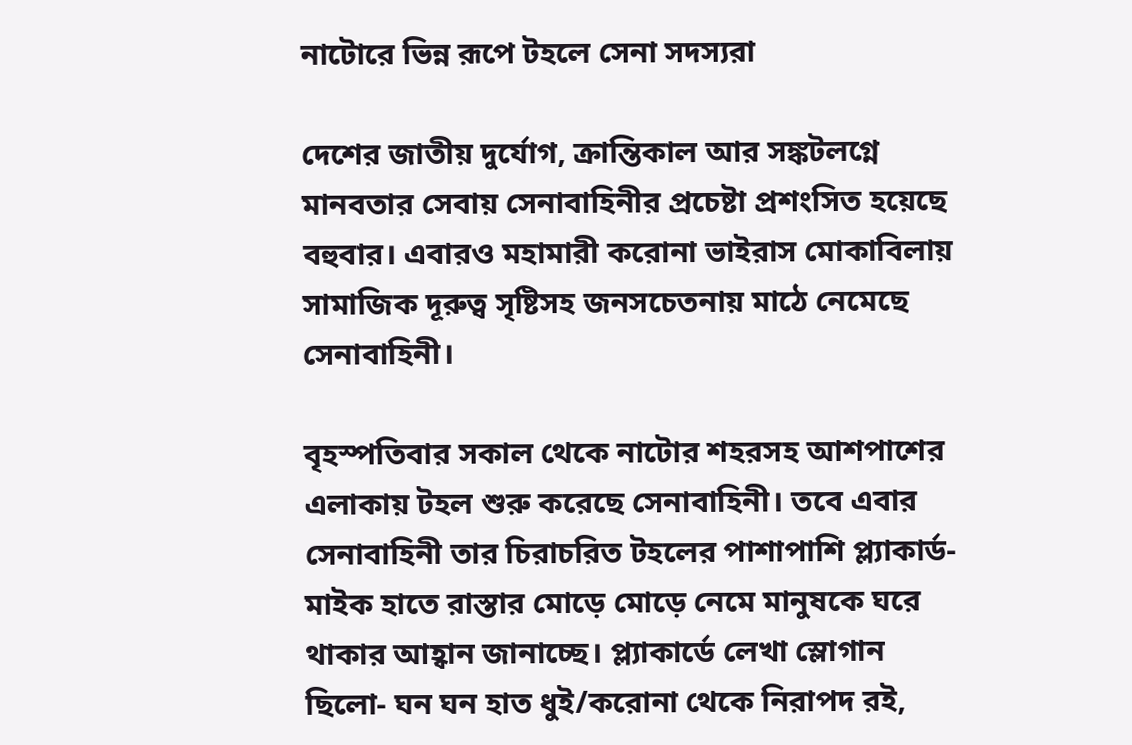নাটোরে ভিন্ন রূপে টহলে সেনা সদস্যরা

দেশের জাতীয় দুর্যোগ, ক্রান্তিকাল আর সঙ্কটলগ্নে মানবতার সেবায় সেনাবাহিনীর প্রচেষ্টা প্রশংসিত হয়েছে বহুবার। এবারও মহামারী করোনা ভাইরাস মোকাবিলায় সামাজিক দূরুত্ব সৃষ্টিসহ জনসচেতনায় মাঠে নেমেছে সেনাবাহিনী।

বৃহস্পতিবার সকাল থেকে নাটোর শহরসহ আশপাশের এলাকায় টহল শুরু করেছে সেনাবাহিনী। তবে এবার সেনাবাহিনী তার চিরাচরিত টহলের পাশাপাশি প্ল্যাকার্ড-মাইক হাতে রাস্তার মোড়ে মোড়ে নেমে মানুষকে ঘরে থাকার আহ্বান জানাচ্ছে। প্ল্যাকার্ডে লেখা স্লোগান ছিলো- ঘন ঘন হাত ধুই/করোনা থেকে নিরাপদ রই,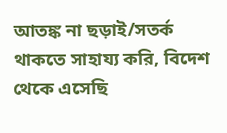আতঙ্ক না ছড়াই/সতর্ক থাকতে সাহায্য করি, বিদেশ থেকে এসেছি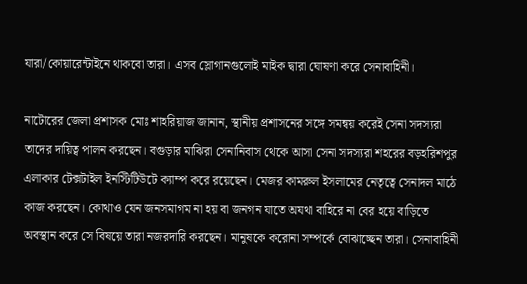যারা/কোয়ারেন্টাইনে থাকবো তারা। এসব স্লোগানগুলোই মাইক দ্বারা ঘোষণা করে সেনাবাহিনী।

নাটোরের জেলা প্রশাসক মোঃ শাহরিয়াজ জানান, স্থানীয় প্রশাসনের সঙ্গে সমন্বয় করেই সেনা সদস্যরা তাদের দায়িত্ব পালন করছেন। বগুড়ার মাঝিরা সেনানিবাস থেকে আসা সেনা সদস্যরা শহরের বড়হরিশপুর এলাকার টেক্সটাইল ইনস্টিটিউটে ক্যাম্প করে রয়েছেন। মেজর কামরুল ইসলামের নেতৃত্বে সেনাদল মাঠে কাজ করছেন। কোথাও যেন জনসমাগম না হয় বা জনগন যাতে অযথা বাহিরে না বের হয়ে বাড়িতে অবস্থান করে সে বিষয়ে তারা নজরদারি করছেন। মানুষকে করোনা সম্পর্কে বোঝাচ্ছেন তারা। সেনাবাহিনী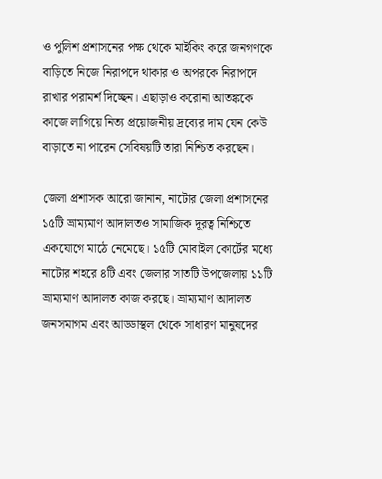ও পুলিশ প্রশাসনের পক্ষ থেকে মাইকিং করে জনগণকে বাড়িতে নিজে নিরাপদে থাকার ও অপরকে নিরাপদে রাখার পরামর্শ দিচ্ছেন। এছাড়াও করোনা আতঙ্ককে কাজে লাগিয়ে নিত্য প্রয়োজনীয় দ্রব্যের দাম যেন কেউ বাড়াতে না পারেন সেবিষয়টি তারা নিশ্চিত করছেন।

জেলা প্রশাসক আরো জানান, নাটোর জেলা প্রশাসনের ১৫টি ভ্রাম্যমাণ আদালতও সামাজিক দূরত্ব নিশ্চিতে একযোগে মাঠে নেমেছে। ১৫টি মোবাইল কোর্টের মধ্যে নাটোর শহরে ৪টি এবং জেলার সাতটি উপজেলায় ১১টি ভ্রাম্যমাণ আদালত কাজ করছে। ভ্রাম্যমাণ আদালত জনসমাগম এবং আড্ডাস্থল থেকে সাধারণ মানুষদের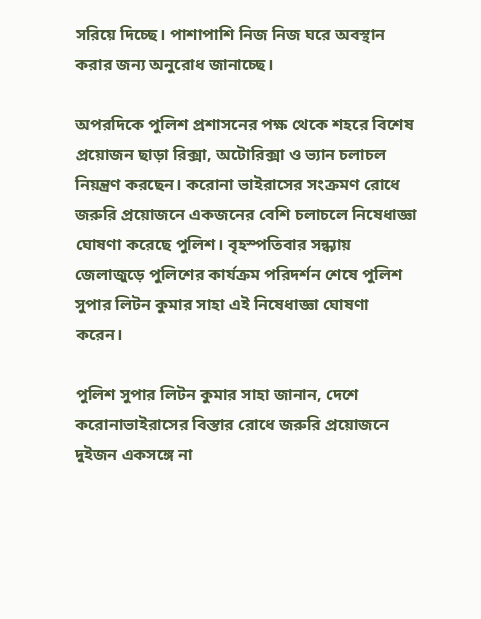সরিয়ে দিচ্ছে। পাশাপাশি নিজ নিজ ঘরে অবস্থান করার জন্য অনুরোধ জানাচ্ছে।

অপরদিকে পুলিশ প্রশাসনের পক্ষ থেকে শহরে বিশেষ প্রয়োজন ছাড়া রিক্সা, অটোরিক্সা ও ভ্যান চলাচল নিয়ন্ত্রণ করছেন। করোনা ভাইরাসের সংক্রমণ রোধে জরুরি প্রয়োজনে একজনের বেশি চলাচলে নিষেধাজ্ঞা ঘোষণা করেছে পুলিশ। বৃহস্পতিবার সন্ধ্যায় জেলাজুড়ে পুলিশের কার্যক্রম পরিদর্শন শেষে পুলিশ সুপার লিটন কুমার সাহা এই নিষেধাজ্ঞা ঘোষণা করেন।

পুলিশ সুপার লিটন কুমার সাহা জানান, দেশে করোনাভাইরাসের বিস্তার রোধে জরুরি প্রয়োজনে দুইজন একসঙ্গে না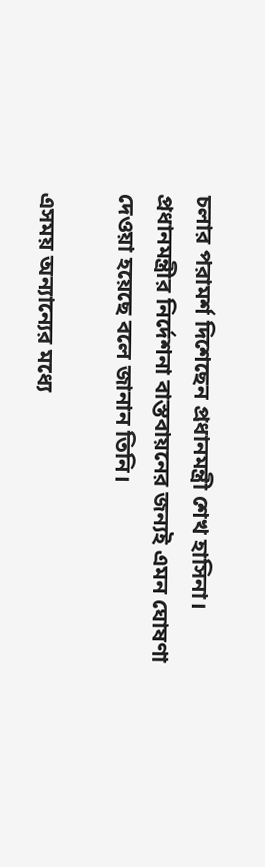চলার পরামর্শ দিশেছেন প্রধানমন্ত্রী শেখ হাসিনা। প্রধানমন্ত্রীর নির্দেশনা বাস্তবায়নের জন্যই এমন ঘোষণা দেওয়া হয়েছে বলে জানান তিনি।

এসময় অন্যান্যের মধ্যে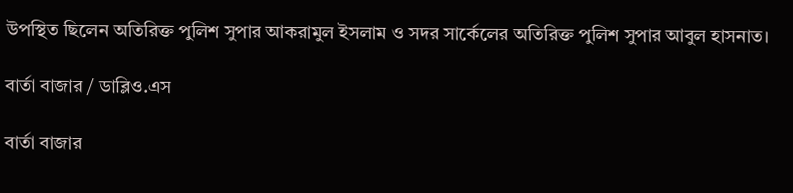উপস্থিত ছিলেন অতিরিক্ত পুলিশ সুপার আকরামুল ইসলাম ও সদর সার্কেলের অতিরিক্ত পুলিশ সুপার আবুল হাসনাত।

বার্তা বাজার / ডাব্লিও.এস

বার্তা বাজার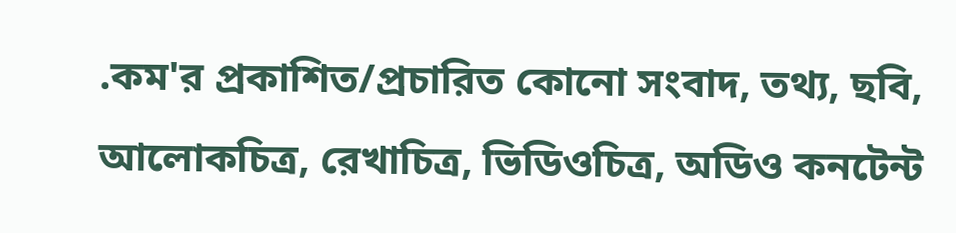.কম'র প্রকাশিত/প্রচারিত কোনো সংবাদ, তথ্য, ছবি, আলোকচিত্র, রেখাচিত্র, ভিডিওচিত্র, অডিও কনটেন্ট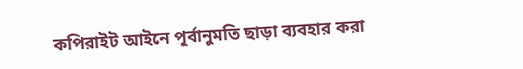কপিরাইট আইনে পূর্বানুমতি ছাড়া ব্যবহার করা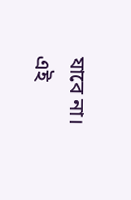যাবে না।
এই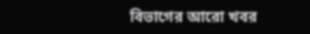বিভাগের আরো খবর